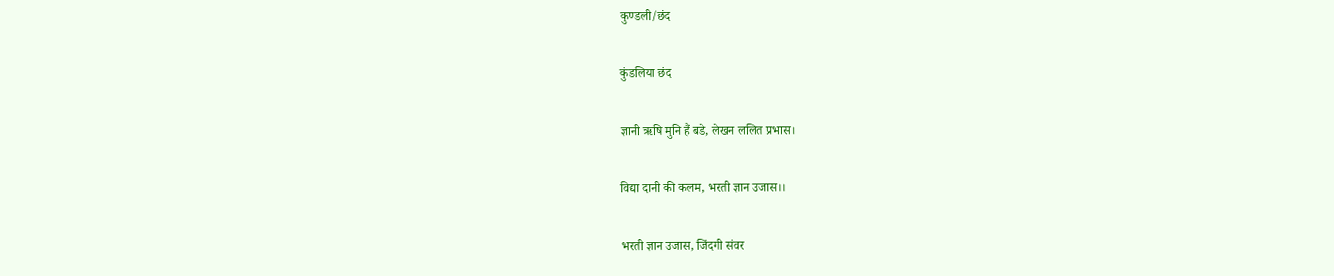कुण्डली/छंद

कुंडलिया छंद

ज्ञानी ऋषि मुनि हैं बडे, लेखन ललित प्रभास।

विद्या दानी की कलम, भरती ज्ञान उजास।।

भरती ज्ञान उजास, जिंदगी संवर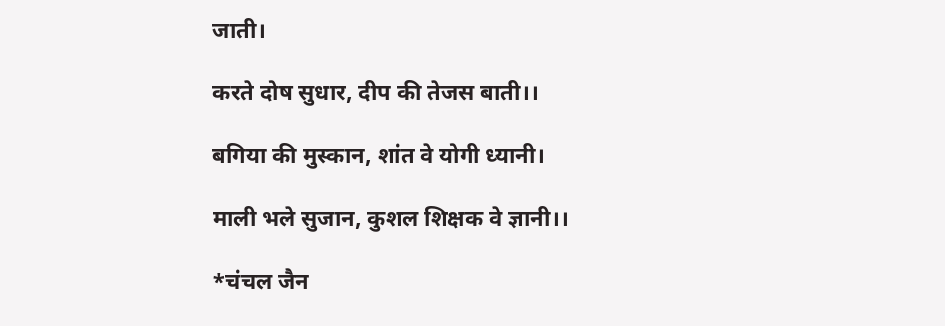जाती।

करते दोष सुधार, दीप की तेजस बाती।।

बगिया की मुस्कान, शांत वे योगी ध्यानी।

माली भले सुजान, कुशल शिक्षक वे ज्ञानी।।

*चंचल जैन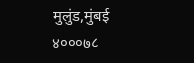मुलुंड,मुंबई ४०००७८